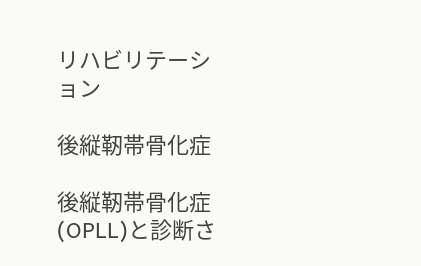リハビリテーション

後縦靭帯骨化症

後縦靭帯骨化症(OPLL)と診断さ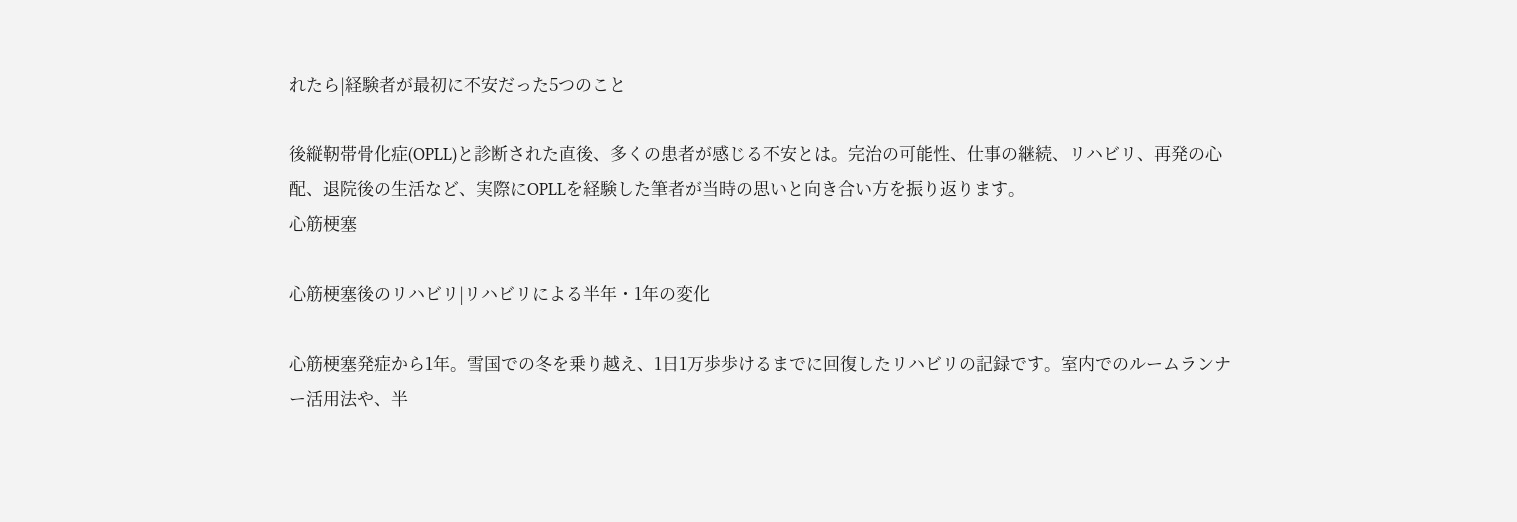れたら|経験者が最初に不安だった5つのこと

後縦靭帯骨化症(OPLL)と診断された直後、多くの患者が感じる不安とは。完治の可能性、仕事の継続、リハビリ、再発の心配、退院後の生活など、実際にOPLLを経験した筆者が当時の思いと向き合い方を振り返ります。
心筋梗塞

心筋梗塞後のリハビリ|リハビリによる半年・1年の変化

心筋梗塞発症から1年。雪国での冬を乗り越え、1日1万歩歩けるまでに回復したリハビリの記録です。室内でのルームランナー活用法や、半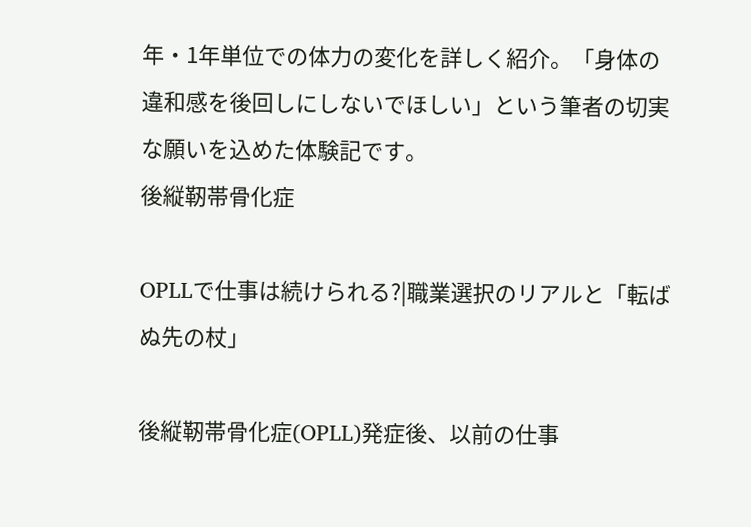年・1年単位での体力の変化を詳しく紹介。「身体の違和感を後回しにしないでほしい」という筆者の切実な願いを込めた体験記です。
後縦靭帯骨化症

OPLLで仕事は続けられる?|職業選択のリアルと「転ばぬ先の杖」

後縦靭帯骨化症(OPLL)発症後、以前の仕事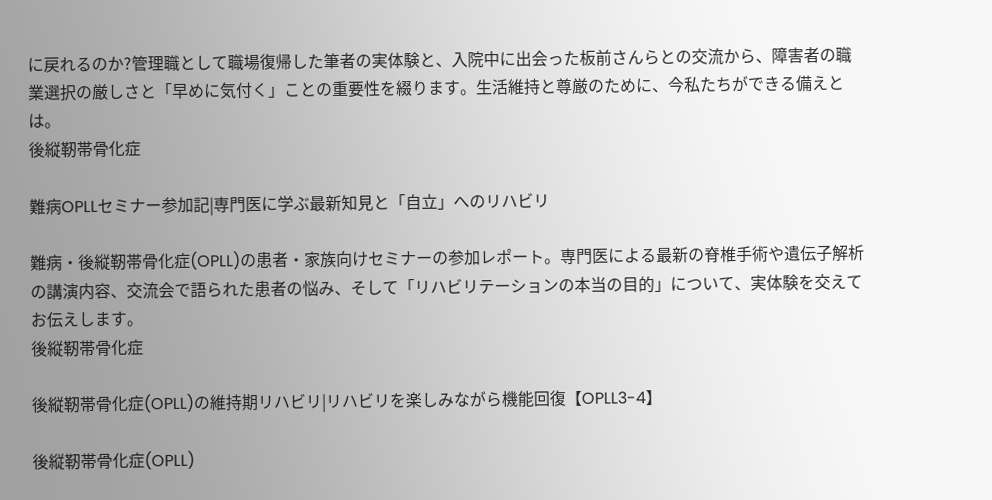に戻れるのか?管理職として職場復帰した筆者の実体験と、入院中に出会った板前さんらとの交流から、障害者の職業選択の厳しさと「早めに気付く」ことの重要性を綴ります。生活維持と尊厳のために、今私たちができる備えとは。
後縦靭帯骨化症

難病OPLLセミナー参加記|専門医に学ぶ最新知見と「自立」へのリハビリ

難病・後縦靭帯骨化症(OPLL)の患者・家族向けセミナーの参加レポート。専門医による最新の脊椎手術や遺伝子解析の講演内容、交流会で語られた患者の悩み、そして「リハビリテーションの本当の目的」について、実体験を交えてお伝えします。
後縦靭帯骨化症

後縦靭帯骨化症(OPLL)の維持期リハビリ|リハビリを楽しみながら機能回復【OPLL3-4】

後縦靭帯骨化症(OPLL)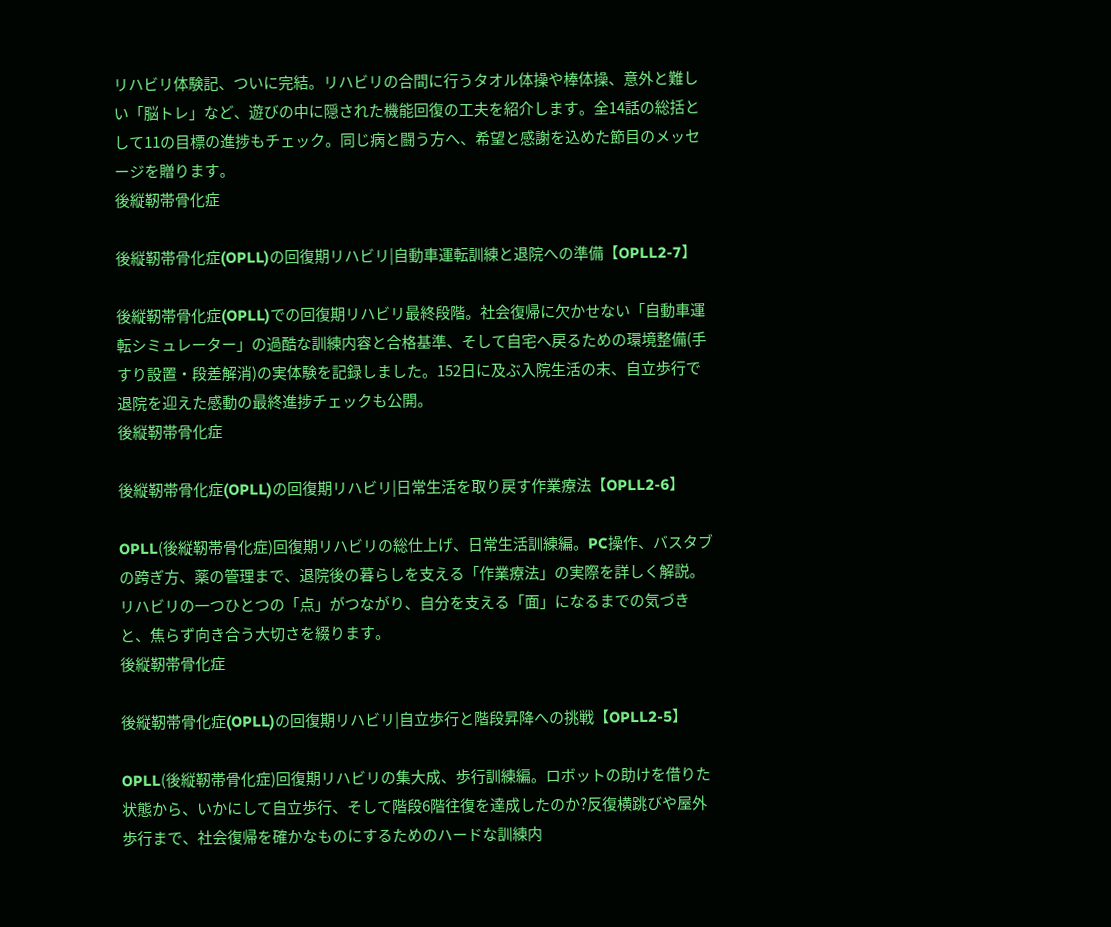リハビリ体験記、ついに完結。リハビリの合間に行うタオル体操や棒体操、意外と難しい「脳トレ」など、遊びの中に隠された機能回復の工夫を紹介します。全14話の総括として11の目標の進捗もチェック。同じ病と闘う方へ、希望と感謝を込めた節目のメッセージを贈ります。
後縦靭帯骨化症

後縦靭帯骨化症(OPLL)の回復期リハビリ|自動車運転訓練と退院への準備【OPLL2-7】

後縦靭帯骨化症(OPLL)での回復期リハビリ最終段階。社会復帰に欠かせない「自動車運転シミュレーター」の過酷な訓練内容と合格基準、そして自宅へ戻るための環境整備(手すり設置・段差解消)の実体験を記録しました。152日に及ぶ入院生活の末、自立歩行で退院を迎えた感動の最終進捗チェックも公開。
後縦靭帯骨化症

後縦靭帯骨化症(OPLL)の回復期リハビリ|日常生活を取り戻す作業療法【OPLL2-6】

OPLL(後縦靭帯骨化症)回復期リハビリの総仕上げ、日常生活訓練編。PC操作、バスタブの跨ぎ方、薬の管理まで、退院後の暮らしを支える「作業療法」の実際を詳しく解説。リハビリの一つひとつの「点」がつながり、自分を支える「面」になるまでの気づきと、焦らず向き合う大切さを綴ります。
後縦靭帯骨化症

後縦靭帯骨化症(OPLL)の回復期リハビリ|自立歩行と階段昇降への挑戦【OPLL2-5】

OPLL(後縦靭帯骨化症)回復期リハビリの集大成、歩行訓練編。ロボットの助けを借りた状態から、いかにして自立歩行、そして階段6階往復を達成したのか?反復横跳びや屋外歩行まで、社会復帰を確かなものにするためのハードな訓練内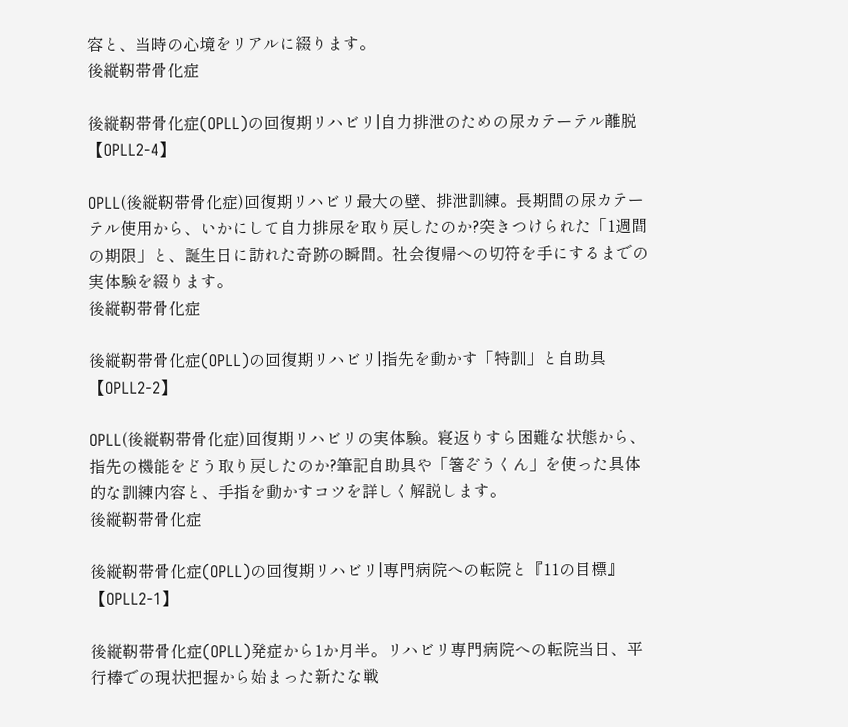容と、当時の心境をリアルに綴ります。
後縦靭帯骨化症

後縦靭帯骨化症(OPLL)の回復期リハビリ|自力排泄のための尿カテーテル離脱【OPLL2-4】

OPLL(後縦靭帯骨化症)回復期リハビリ最大の壁、排泄訓練。長期間の尿カテーテル使用から、いかにして自力排尿を取り戻したのか?突きつけられた「1週間の期限」と、誕生日に訪れた奇跡の瞬間。社会復帰への切符を手にするまでの実体験を綴ります。
後縦靭帯骨化症

後縦靭帯骨化症(OPLL)の回復期リハビリ|指先を動かす「特訓」と自助具【OPLL2-2】

OPLL(後縦靭帯骨化症)回復期リハビリの実体験。寝返りすら困難な状態から、指先の機能をどう取り戻したのか?筆記自助具や「箸ぞうくん」を使った具体的な訓練内容と、手指を動かすコツを詳しく解説します。
後縦靭帯骨化症

後縦靭帯骨化症(OPLL)の回復期リハビリ|専門病院への転院と『11の目標』【OPLL2-1】

後縦靭帯骨化症(OPLL)発症から1か月半。リハビリ専門病院への転院当日、平行棒での現状把握から始まった新たな戦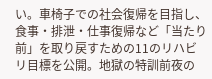い。車椅子での社会復帰を目指し、食事・排泄・仕事復帰など「当たり前」を取り戻すための11のリハビリ目標を公開。地獄の特訓前夜の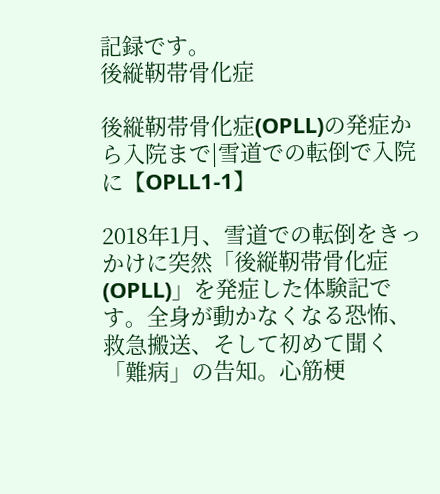記録です。
後縦靭帯骨化症

後縦靭帯骨化症(OPLL)の発症から入院まで|雪道での転倒で入院に【OPLL1-1】

2018年1月、雪道での転倒をきっかけに突然「後縦靭帯骨化症(OPLL)」を発症した体験記です。全身が動かなくなる恐怖、救急搬送、そして初めて聞く「難病」の告知。心筋梗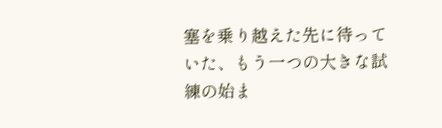塞を乗り越えた先に待っていた、もう一つの大きな試練の始ま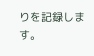りを記録します。